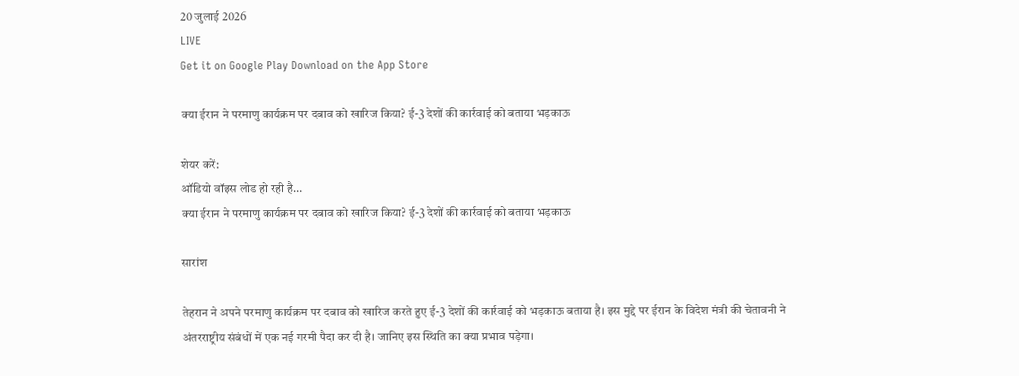20 जुलाई 2026
LIVE
Get it on Google Play Download on the App Store

क्या ईरान ने परमाणु कार्यक्रम पर दबाव को खारिज किया? ई-3 देशों की कार्रवाई को बताया भड़काऊ

शेयर करें:
ऑडियो वॉइस लोड हो रही है…
क्या ईरान ने परमाणु कार्यक्रम पर दबाव को खारिज किया? ई-3 देशों की कार्रवाई को बताया भड़काऊ

सारांश

तेहरान ने अपने परमाणु कार्यक्रम पर दबाव को खारिज करते हुए ई-3 देशों की कार्रवाई को भड़काऊ बताया है। इस मुद्दे पर ईरान के विदेश मंत्री की चेतावनी ने अंतरराष्ट्रीय संबंधों में एक नई गरमी पैदा कर दी है। जानिए इस स्थिति का क्या प्रभाव पड़ेगा।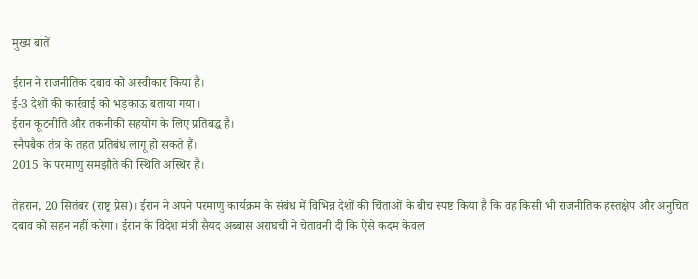मुख्य बातें

ईरान ने राजनीतिक दबाव को अस्वीकार किया है।
ई-3 देशों की कार्रवाई को भड़काऊ बताया गया।
ईरान कूटनीति और तकनीकी सहयोग के लिए प्रतिबद्ध है।
स्नैपबैक तंत्र के तहत प्रतिबंध लागू हो सकते हैं।
2015 के परमाणु समझौते की स्थिति अस्थिर है।

तेहरान, 20 सितंबर (राष्ट्र प्रेस)। ईरान ने अपने परमाणु कार्यक्रम के संबंध में विभिन्न देशों की चिंताओं के बीच स्पष्ट किया है कि वह किसी भी राजनीतिक हस्तक्षेप और अनुचित दबाव को सहन नहीं करेगा। ईरान के विदेश मंत्री सैयद अब्बास अराघची ने चेतावनी दी कि ऐसे कदम केवल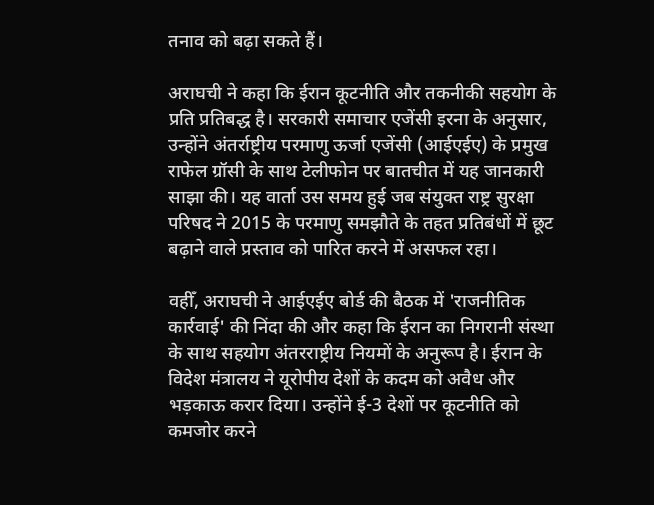तनाव को बढ़ा सकते हैं।

अराघची ने कहा कि ईरान कूटनीति और तकनीकी सहयोग के प्रति प्रतिबद्ध है। सरकारी समाचार एजेंसी इरना के अनुसार, उन्होंने अंतर्राष्ट्रीय परमाणु ऊर्जा एजेंसी (आईएईए) के प्रमुख राफेल ग्रॉसी के साथ टेलीफोन पर बातचीत में यह जानकारी साझा की। यह वार्ता उस समय हुई जब संयुक्त राष्ट्र सुरक्षा परिषद ने 2015 के परमाणु समझौते के तहत प्रतिबंधों में छूट बढ़ाने वाले प्रस्ताव को पारित करने में असफल रहा।

वहीँ, अराघची ने आईएईए बोर्ड की बैठक में 'राजनीतिक कार्रवाई' की निंदा की और कहा कि ईरान का निगरानी संस्था के साथ सहयोग अंतरराष्ट्रीय नियमों के अनुरूप है। ईरान के विदेश मंत्रालय ने यूरोपीय देशों के कदम को अवैध और भड़काऊ करार दिया। उन्होंने ई-3 देशों पर कूटनीति को कमजोर करने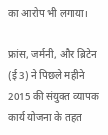का आरोप भी लगाया।

फ्रांस, जर्मनी, और ब्रिटेन (ई3) ने पिछले महीने 2015 की संयुक्त व्यापक कार्य योजना के तहत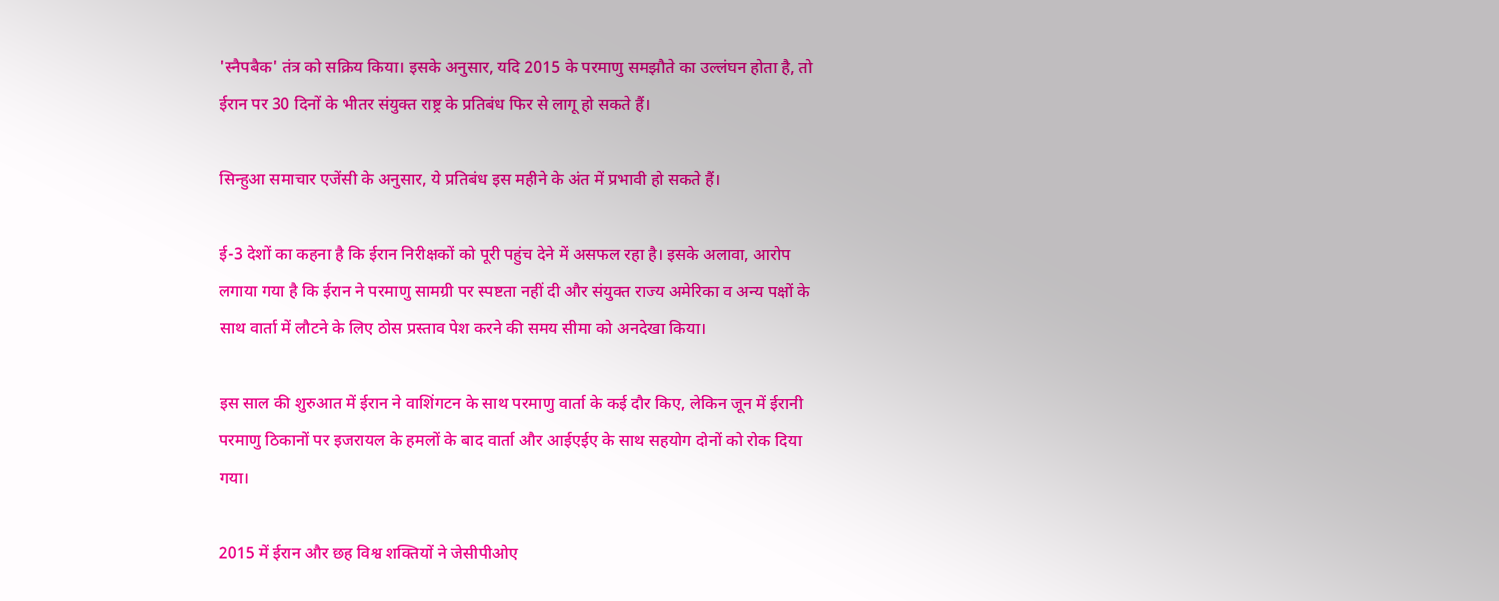'स्नैपबैक' तंत्र को सक्रिय किया। इसके अनुसार, यदि 2015 के परमाणु समझौते का उल्लंघन होता है, तो ईरान पर 30 दिनों के भीतर संयुक्त राष्ट्र के प्रतिबंध फिर से लागू हो सकते हैं।

सिन्हुआ समाचार एजेंसी के अनुसार, ये प्रतिबंध इस महीने के अंत में प्रभावी हो सकते हैं।

ई-3 देशों का कहना है कि ईरान निरीक्षकों को पूरी पहुंच देने में असफल रहा है। इसके अलावा, आरोप लगाया गया है कि ईरान ने परमाणु सामग्री पर स्पष्टता नहीं दी और संयुक्त राज्य अमेरिका व अन्य पक्षों के साथ वार्ता में लौटने के लिए ठोस प्रस्ताव पेश करने की समय सीमा को अनदेखा किया।

इस साल की शुरुआत में ईरान ने वाशिंगटन के साथ परमाणु वार्ता के कई दौर किए, लेकिन जून में ईरानी परमाणु ठिकानों पर इजरायल के हमलों के बाद वार्ता और आईएईए के साथ सहयोग दोनों को रोक दिया गया।

2015 में ईरान और छह विश्व शक्तियों ने जेसीपीओए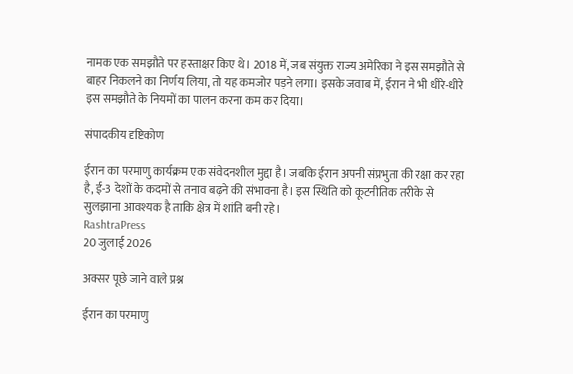नामक एक समझौते पर हस्ताक्षर किए थे। 2018 में, जब संयुक्त राज्य अमेरिका ने इस समझौते से बाहर निकलने का निर्णय लिया, तो यह कमजोर पड़ने लगा। इसके जवाब में, ईरान ने भी धीरे-धीरे इस समझौते के नियमों का पालन करना कम कर दिया।

संपादकीय दृष्टिकोण

ईरान का परमाणु कार्यक्रम एक संवेदनशील मुद्दा है। जबकि ईरान अपनी संप्रभुता की रक्षा कर रहा है, ई-3 देशों के कदमों से तनाव बढ़ने की संभावना है। इस स्थिति को कूटनीतिक तरीके से सुलझाना आवश्यक है ताकि क्षेत्र में शांति बनी रहे।
RashtraPress
20 जुलाई 2026

अक्सर पूछे जाने वाले प्रश्न

ईरान का परमाणु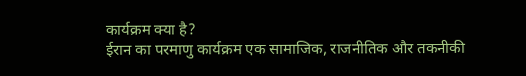कार्यक्रम क्या है?
ईरान का परमाणु कार्यक्रम एक सामाजिक, राजनीतिक और तकनीकी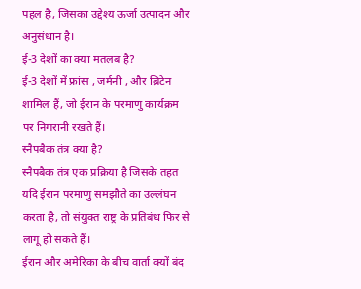पहल है, जिसका उद्देश्य ऊर्जा उत्पादन और अनुसंधान है।
ई-3 देशों का क्या मतलब है?
ई-3 देशों में फ्रांस , जर्मनी , और ब्रिटेन शामिल हैं, जो ईरान के परमाणु कार्यक्रम पर निगरानी रखते हैं।
स्नैपबैक तंत्र क्या है?
स्नैपबैक तंत्र एक प्रक्रिया है जिसके तहत यदि ईरान परमाणु समझौते का उल्लंघन करता है, तो संयुक्त राष्ट्र के प्रतिबंध फिर से लागू हो सकते हैं।
ईरान और अमेरिका के बीच वार्ता क्यों बंद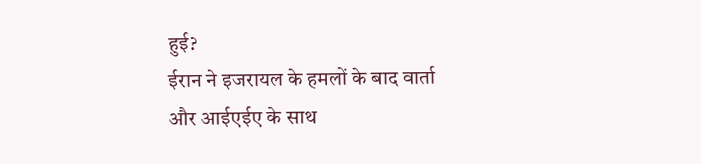हुई?
ईरान ने इजरायल के हमलों के बाद वार्ता और आईएईए के साथ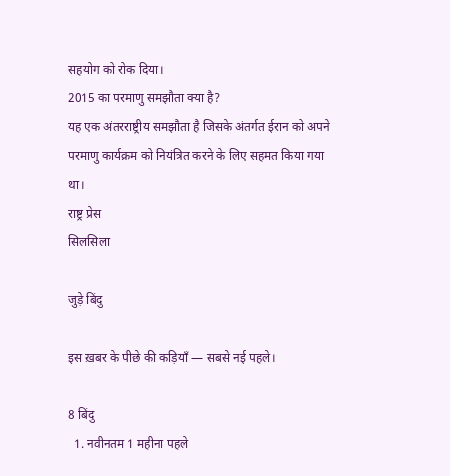सहयोग को रोक दिया।
2015 का परमाणु समझौता क्या है?
यह एक अंतरराष्ट्रीय समझौता है जिसके अंतर्गत ईरान को अपने परमाणु कार्यक्रम को नियंत्रित करने के लिए सहमत किया गया था।
राष्ट्र प्रेस
सिलसिला

जुड़े बिंदु

इस ख़बर के पीछे की कड़ियाँ — सबसे नई पहले।

8 बिंदु
  1. नवीनतम 1 महीना पहले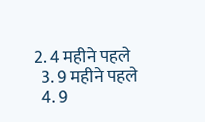2. 4 महीने पहले
  3. 9 महीने पहले
  4. 9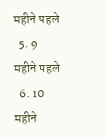महीने पहले
  5. 9 महीने पहले
  6. 10 महीने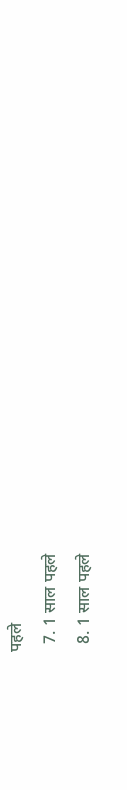पहले
  7. 1 साल पहले
  8. 1 साल पहले